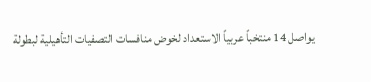يواصل 14 منتخباً عربياً الاستعداد لخوض منافسات التصفيات التأهيلية لبطولة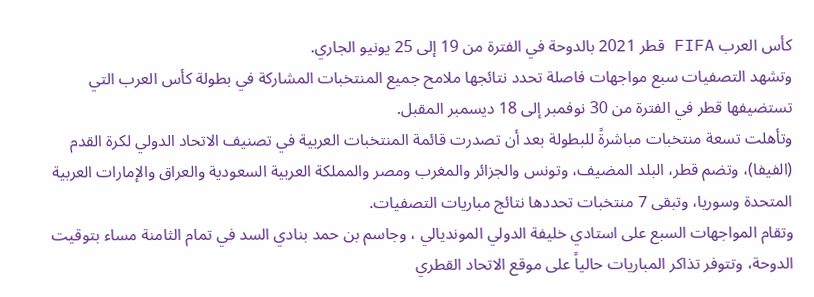كأس العرب FIFA قطر 2021 بالدوحة في الفترة من 19 إلى 25 يونيو الجاري.
وتشهد التصفيات سبع مواجهات فاصلة تحدد نتائجها ملامح جميع المنتخبات المشاركة في بطولة كأس العرب التي تستضيفها قطر في الفترة من 30 نوفمبر إلى 18 ديسمبر المقبل.
وتأهلت تسعة منتخبات مباشرةً للبطولة بعد أن تصدرت قائمة المنتخبات العربية في تصنيف الاتحاد الدولي لكرة القدم (الفيفا)، وتضم قطر، البلد المضيف، وتونس والجزائر والمغرب ومصر والمملكة العربية السعودية والعراق والإمارات العربية المتحدة وسوريا، وتبقى 7 منتخبات تحددها نتائج مباريات التصفيات.
وتقام المواجهات السبع على استادي خليفة الدولي المونديالي ، وجاسم بن حمد بنادي السد في تمام الثامنة مساء بتوقيت الدوحة، وتتوفر تذاكر المباريات حالياً على موقع الاتحاد القطري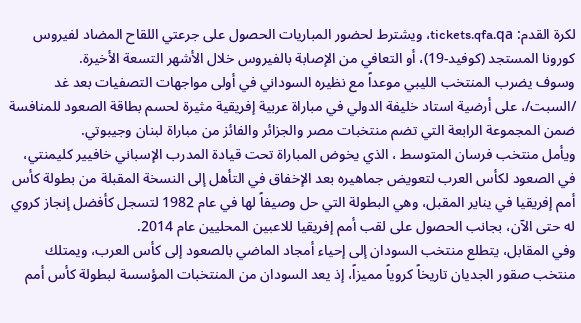لكرة القدم: tickets.qfa.qa، ويشترط لحضور المباريات الحصول على جرعتي اللقاح المضاد لفيروس كورونا المستجد (كوفيد-19)، أو التعافي من الإصابة بالفيروس خلال الأشهر التسعة الأخيرة.
وسوف يضرب المنتخب الليبي موعداً مع نظيره السوداني في أولى مواجهات التصفيات بعد غد /السبت/، على أرضية استاد خليفة الدولي في مباراة عربية إفريقية مثيرة لحسم بطاقة الصعود للمنافسة ضمن المجموعة الرابعة التي تضم منتخبات مصر والجزائر والفائز من مباراة لبنان وجيبوتي.
ويأمل منتخب فرسان المتوسط ، الذي يخوض المباراة تحت قيادة المدرب الإسباني خافيير كليمنتي، في الصعود لكأس العرب لتعويض جماهيره بعد الإخفاق في التأهل إلى النسخة المقبلة من بطولة كأس أمم إفريقيا في يناير المقبل، وهي البطولة التي حل وصيفاً لها في عام 1982 لتسجل كأفضل إنجاز كروي له حتى الآن، بجانب الحصول على لقب أمم إفريقيا للاعبين المحليين عام 2014.
وفي المقابل، يتطلع منتخب السودان إلى إحياء أمجاد الماضي بالصعود إلى كأس العرب، ويمتلك منتخب صقور الجديان تاريخاً كروياً مميزاً، إذ يعد السودان من المنتخبات المؤسسة لبطولة كأس أمم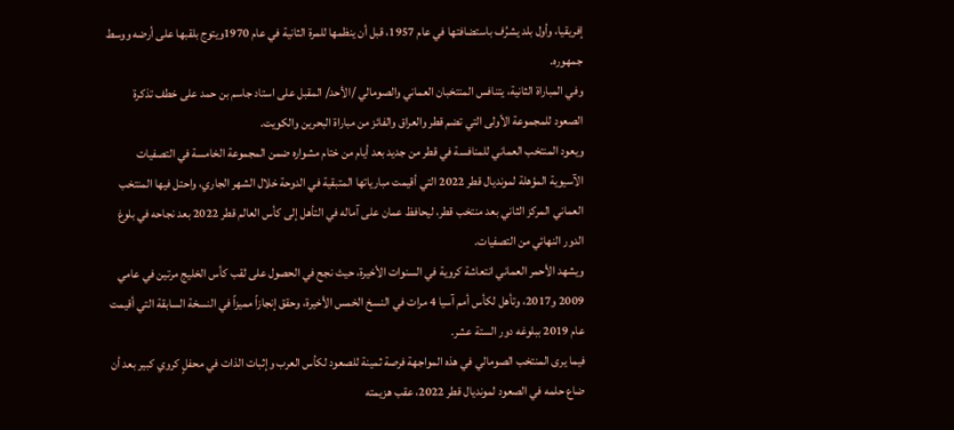إفريقيا، وأول بلد يشرُف باستضافتها في عام 1957، قبل أن ينظمها للمرة الثانية في عام 1970ويتوج بلقبها على أرضه ووسط جمهوره.
وفي المباراة الثانية، يتنافس المنتخبان العماني والصومالي /الأحد/ المقبل على استاد جاسم بن حمد على خطف تذكرة الصعود للمجموعة الأولى التي تضم قطر والعراق والفائز من مباراة البحرين والكويت.
ويعود المنتخب العماني للمنافسة في قطر من جديد بعد أيام من ختام مشواره ضمن المجموعة الخامسة في التصفيات الآسيوية المؤهلة لمونديال قطر 2022 التي أقيمت مبارياتها المتبقية في الدوحة خلال الشهر الجاري، واحتل فيها المنتخب العماني المركز الثاني بعد منتخب قطر، ليحافظ عمان على آماله في التأهل إلى كأس العالم قطر 2022 بعد نجاحه في بلوغ الدور النهائي من التصفيات.
ويشهد الأحمر العماني انتعاشة كروية في السنوات الأخيرة، حيث نجح في الحصول على لقب كأس الخليج مرتين في عامي 2009 و2017، وتأهل لكأس أمم آسيا 4 مرات في النسخ الخمس الأخيرة، وحقق إنجازاً مميزاً في النسخة السابقة التي أقيمت عام 2019 ببلوغه دور الستة عشر.
فيما يرى المنتخب الصومالي في هذه المواجهة فرصة ثمينة للصعود لكأس العرب وإثبات الذات في محفلٍ كروي كبير بعد أن ضاع حلمه في الصعود لمونديال قطر 2022، عقب هزيمته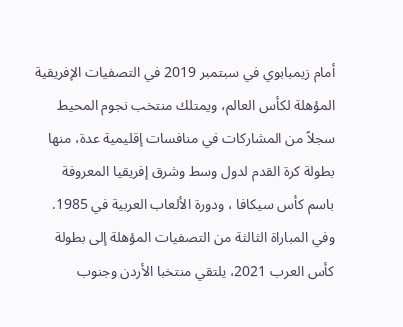أمام زيمبابوي في سبتمبر 2019 في التصفيات الإفريقية المؤهلة لكأس العالم، ويمتلك منتخب نجوم المحيط سجلاً من المشاركات في منافسات إقليمية عدة، منها بطولة كرة القدم لدول وسط وشرق إفريقيا المعروفة باسم كأس سيكافا ، ودورة الألعاب العربية في 1985.
وفي المباراة الثالثة من التصفيات المؤهلة إلى بطولة كأس العرب 2021، يلتقي منتخبا الأردن وجنوب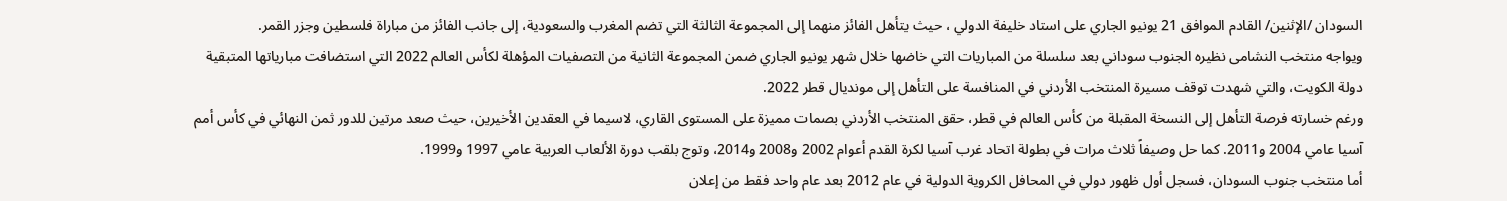السودان /الإثنين/ القادم الموافق 21 يونيو الجاري على استاد خليفة الدولي ، حيث يتأهل الفائز منهما إلى المجموعة الثالثة التي تضم المغرب والسعودية، إلى جانب الفائز من مباراة فلسطين وجزر القمر.
ويواجه منتخب النشامى نظيره الجنوب سوداني بعد سلسلة من المباريات التي خاضها خلال شهر يونيو الجاري ضمن المجموعة الثانية من التصفيات المؤهلة لكأس العالم 2022 التي استضافت مبارياتها المتبقية دولة الكويت، والتي شهدت توقف مسيرة المنتخب الأردني في المنافسة على التأهل إلى مونديال قطر 2022.
ورغم خسارته فرصة التأهل إلى النسخة المقبلة من كأس العالم في قطر، حقق المنتخب الأردني بصمات مميزة على المستوى القاري، لاسيما في العقدين الأخيرين، حيث صعد مرتين للدور ثمن النهائي في كأس أمم آسيا عامي 2004 و2011. كما حل وصيفاً ثلاث مرات في بطولة اتحاد غرب آسيا لكرة القدم أعوام 2002 و2008 و2014، وتوج بلقب دورة الألعاب العربية عامي 1997 و1999.
أما منتخب جنوب السودان، فسجل أول ظهور دولي في المحافل الكروية الدولية في عام 2012 بعد عام واحد فقط من إعلان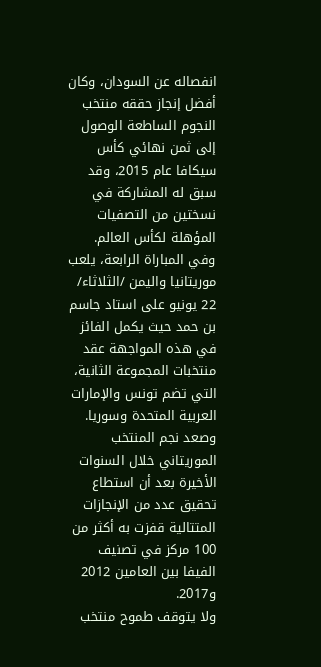انفصاله عن السودان، وكان أفضل إنجاز حققه منتخب النجوم الساطعة الوصول إلى ثمن نهائي كأس سيكافا عام 2015، وقد سبق له المشاركة في نسختين من التصفيات المؤهلة لكأس العالم.
وفي المباراة الرابعة، يلعب موريتانيا واليمن /الثلاثاء/ 22 يونيو على استاد جاسم بن حمد حيث يكمل الفائز في هذه المواجهة عقد منتخبات المجموعة الثانية، التي تضم تونس والإمارات العربية المتحدة وسوريا.
وصعد نجم المنتخب الموريتاني خلال السنوات الأخيرة بعد أن استطاع تحقيق عدد من الإنجازات المتتالية قفزت به أكثر من 100 مركز في تصنيف الفيفا بين العامين 2012 و2017.
ولا يتوقف طموح منتخب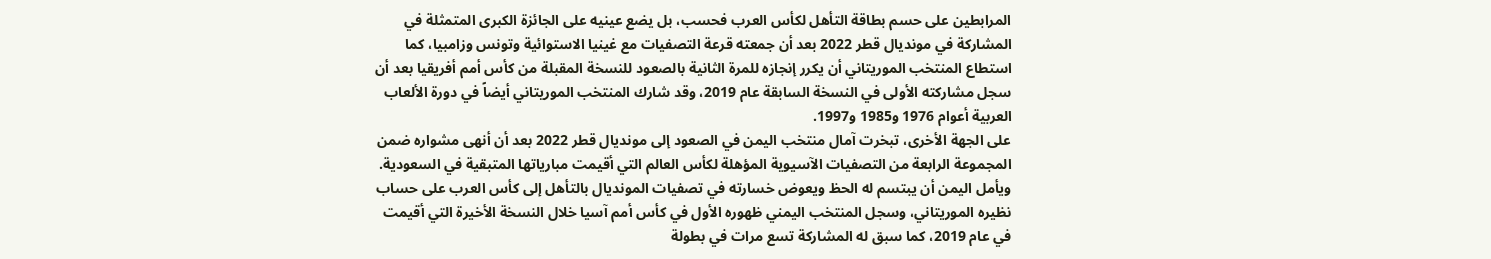المرابطين على حسم بطاقة التأهل لكأس العرب فحسب، بل يضع عينيه على الجائزة الكبرى المتمثلة في المشاركة في مونديال قطر 2022 بعد أن جمعته قرعة التصفيات مع غينيا الاستوائية وتونس وزامبيا، كما استطاع المنتخب الموريتاني أن يكرر إنجازه للمرة الثانية بالصعود للنسخة المقبلة من كأس أمم أفريقيا بعد أن سجل مشاركته الأولى في النسخة السابقة عام 2019، وقد شارك المنتخب الموريتاني أيضاً في دورة الألعاب العربية أعوام 1976 و1985 و1997.
على الجهة الأخرى، تبخرت آمال منتخب اليمن في الصعود إلى مونديال قطر 2022 بعد أن أنهى مشواره ضمن المجموعة الرابعة من التصفيات الآسيوية المؤهلة لكأس العالم التي أقيمت مبارياتها المتبقية في السعودية.
ويأمل اليمن أن يبتسم له الحظ ويعوض خسارته في تصفيات المونديال بالتأهل إلى كأس العرب على حساب نظيره الموريتاني، وسجل المنتخب اليمني ظهوره الأول في كأس أمم آسيا خلال النسخة الأخيرة التي أقيمت في عام 2019، كما سبق له المشاركة تسع مرات في بطولة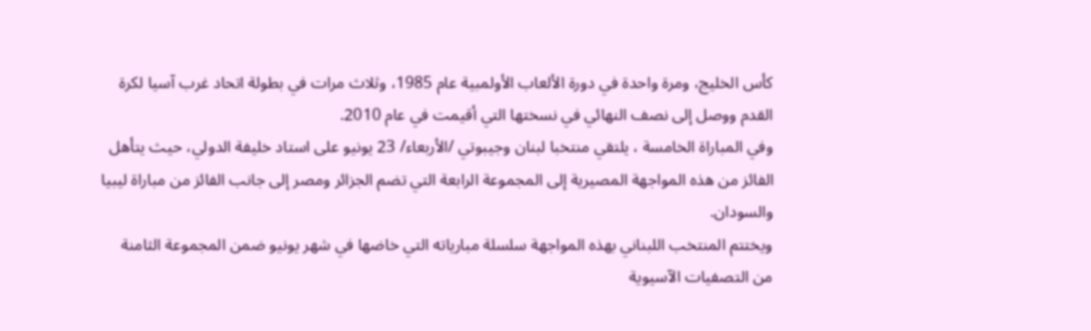كأس الخليج، ومرة واحدة في دورة الألعاب الأولمبية عام 1985، وثلاث مرات في بطولة اتحاد غرب آسيا لكرة القدم ووصل إلى نصف النهائي في نسختها التي أقيمت في عام 2010.
وفي المباراة الخامسة ، يلتقي منتخبا لبنان وجيبوتي /الأربعاء/ 23 يونيو على استاد خليفة الدولي، حيث يتأهل الفائز من هذه المواجهة المصيرية إلى المجموعة الرابعة التي تضم الجزائر ومصر إلى جانب الفائز من مباراة ليبيا والسودان.
ويختتم المنتخب اللبناني بهذه المواجهة سلسلة مبارياته التي خاضها في شهر يونيو ضمن المجموعة الثامنة من التصفيات الآسيوية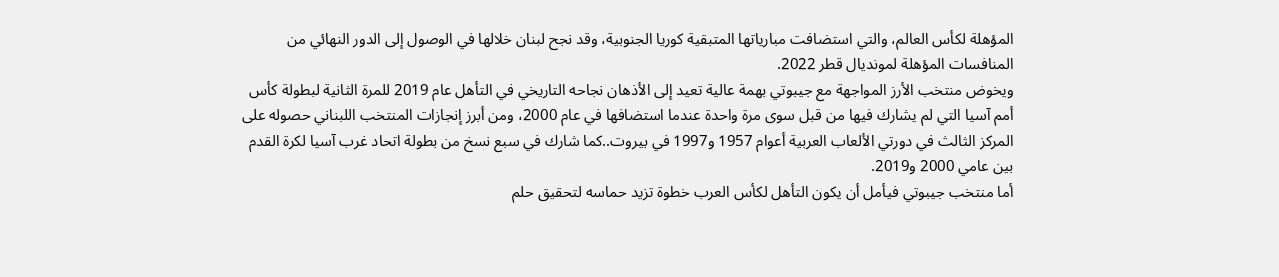المؤهلة لكأس العالم، والتي استضافت مبارياتها المتبقية كوريا الجنوبية، وقد نجح لبنان خلالها في الوصول إلى الدور النهائي من المنافسات المؤهلة لمونديال قطر 2022.
ويخوض منتخب الأرز المواجهة مع جيبوتي بهمة عالية تعيد إلى الأذهان نجاحه التاريخي في التأهل عام 2019 للمرة الثانية لبطولة كأس أمم آسيا التي لم يشارك فيها من قبل سوى مرة واحدة عندما استضافها في عام 2000، ومن أبرز إنجازات المنتخب اللبناني حصوله على المركز الثالث في دورتي الألعاب العربية أعوام 1957 و1997 في بيروت..كما شارك في سبع نسخ من بطولة اتحاد غرب آسيا لكرة القدم بين عامي 2000 و2019.
أما منتخب جيبوتي فيأمل أن يكون التأهل لكأس العرب خطوة تزيد حماسه لتحقيق حلم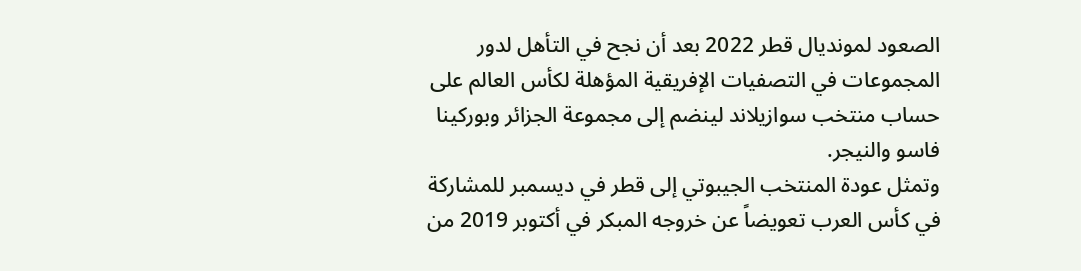الصعود لمونديال قطر 2022 بعد أن نجح في التأهل لدور المجموعات في التصفيات الإفريقية المؤهلة لكأس العالم على حساب منتخب سوازيلاند لينضم إلى مجموعة الجزائر وبوركينا فاسو والنيجر.
وتمثل عودة المنتخب الجيبوتي إلى قطر في ديسمبر للمشاركة في كأس العرب تعويضاً عن خروجه المبكر في أكتوبر 2019 من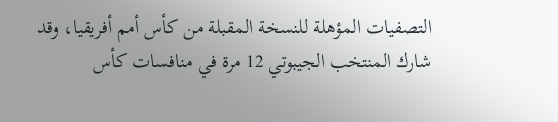التصفيات المؤهلة للنسخة المقبلة من كأس أمم أفريقيا، وقد شارك المنتخب الجيبوتي 12 مرة في منافسات كأس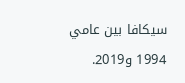سيكافا بين عامي 1994 و2019.